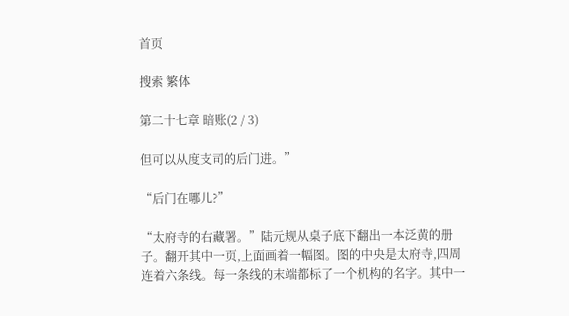首页

搜索 繁体

第二十七章 暗账(2 / 3)

但可以从度支司的后门进。”

“后门在哪儿?”

“太府寺的右藏署。”陆元规从桌子底下翻出一本泛黄的册子。翻开其中一页,上面画着一幅图。图的中央是太府寺,四周连着六条线。每一条线的末端都标了一个机构的名字。其中一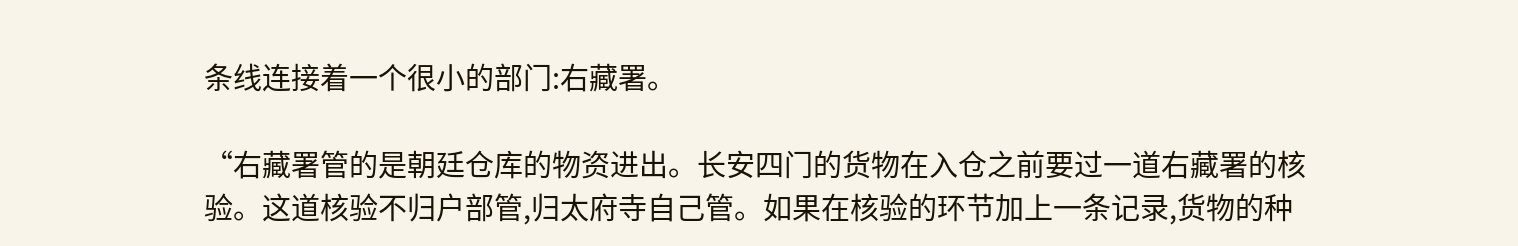条线连接着一个很小的部门:右藏署。

“右藏署管的是朝廷仓库的物资进出。长安四门的货物在入仓之前要过一道右藏署的核验。这道核验不归户部管,归太府寺自己管。如果在核验的环节加上一条记录,货物的种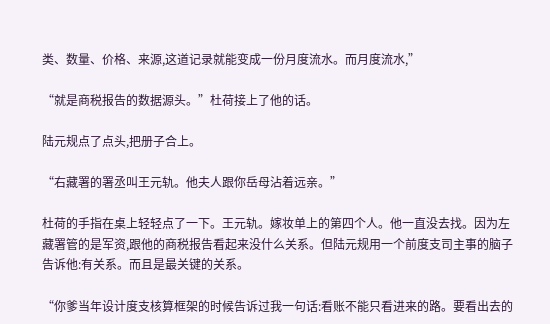类、数量、价格、来源,这道记录就能变成一份月度流水。而月度流水,”

“就是商税报告的数据源头。”杜荷接上了他的话。

陆元规点了点头,把册子合上。

“右藏署的署丞叫王元轨。他夫人跟你岳母沾着远亲。”

杜荷的手指在桌上轻轻点了一下。王元轨。嫁妆单上的第四个人。他一直没去找。因为左藏署管的是军资,跟他的商税报告看起来没什么关系。但陆元规用一个前度支司主事的脑子告诉他:有关系。而且是最关键的关系。

“你爹当年设计度支核算框架的时候告诉过我一句话:看账不能只看进来的路。要看出去的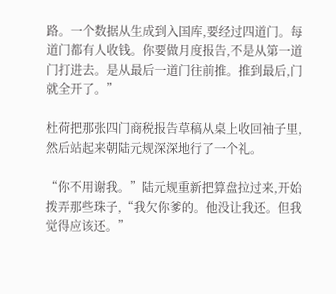路。一个数据从生成到入国库,要经过四道门。每道门都有人收钱。你要做月度报告,不是从第一道门打进去。是从最后一道门往前推。推到最后,门就全开了。”

杜荷把那张四门商税报告草稿从桌上收回袖子里,然后站起来朝陆元规深深地行了一个礼。

“你不用谢我。”陆元规重新把算盘拉过来,开始拨弄那些珠子,“我欠你爹的。他没让我还。但我觉得应该还。”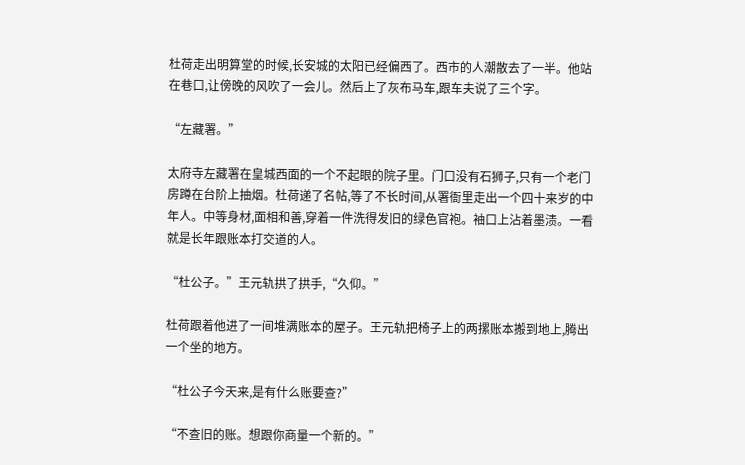杜荷走出明算堂的时候,长安城的太阳已经偏西了。西市的人潮散去了一半。他站在巷口,让傍晚的风吹了一会儿。然后上了灰布马车,跟车夫说了三个字。

“左藏署。”

太府寺左藏署在皇城西面的一个不起眼的院子里。门口没有石狮子,只有一个老门房蹲在台阶上抽烟。杜荷递了名帖,等了不长时间,从署衙里走出一个四十来岁的中年人。中等身材,面相和善,穿着一件洗得发旧的绿色官袍。袖口上沾着墨渍。一看就是长年跟账本打交道的人。

“杜公子。”王元轨拱了拱手,“久仰。”

杜荷跟着他进了一间堆满账本的屋子。王元轨把椅子上的两摞账本搬到地上,腾出一个坐的地方。

“杜公子今天来,是有什么账要查?”

“不查旧的账。想跟你商量一个新的。”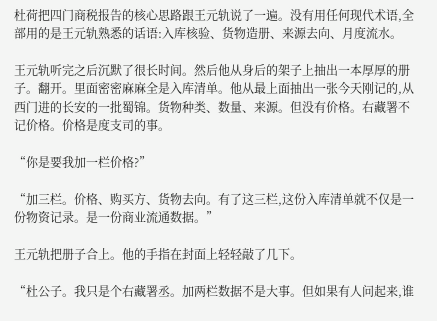杜荷把四门商税报告的核心思路跟王元轨说了一遍。没有用任何现代术语,全部用的是王元轨熟悉的话语:入库核验、货物造册、来源去向、月度流水。

王元轨听完之后沉默了很长时间。然后他从身后的架子上抽出一本厚厚的册子。翻开。里面密密麻麻全是入库清单。他从最上面抽出一张今天刚记的,从西门进的长安的一批蜀锦。货物种类、数量、来源。但没有价格。右藏署不记价格。价格是度支司的事。

“你是要我加一栏价格?”

“加三栏。价格、购买方、货物去向。有了这三栏,这份入库清单就不仅是一份物资记录。是一份商业流通数据。”

王元轨把册子合上。他的手指在封面上轻轻敲了几下。

“杜公子。我只是个右藏署丞。加两栏数据不是大事。但如果有人问起来,谁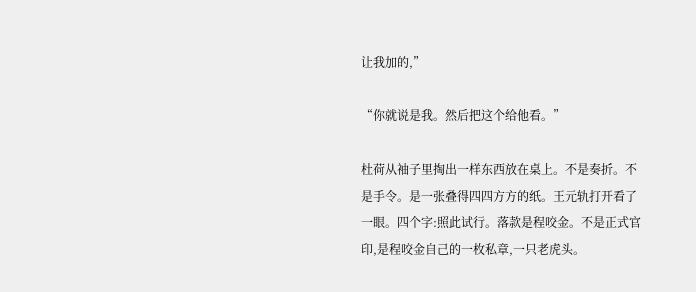让我加的,”

“你就说是我。然后把这个给他看。”

杜荷从袖子里掏出一样东西放在桌上。不是奏折。不是手令。是一张叠得四四方方的纸。王元轨打开看了一眼。四个字:照此试行。落款是程咬金。不是正式官印,是程咬金自己的一枚私章,一只老虎头。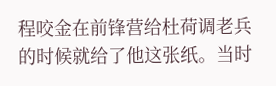程咬金在前锋营给杜荷调老兵的时候就给了他这张纸。当时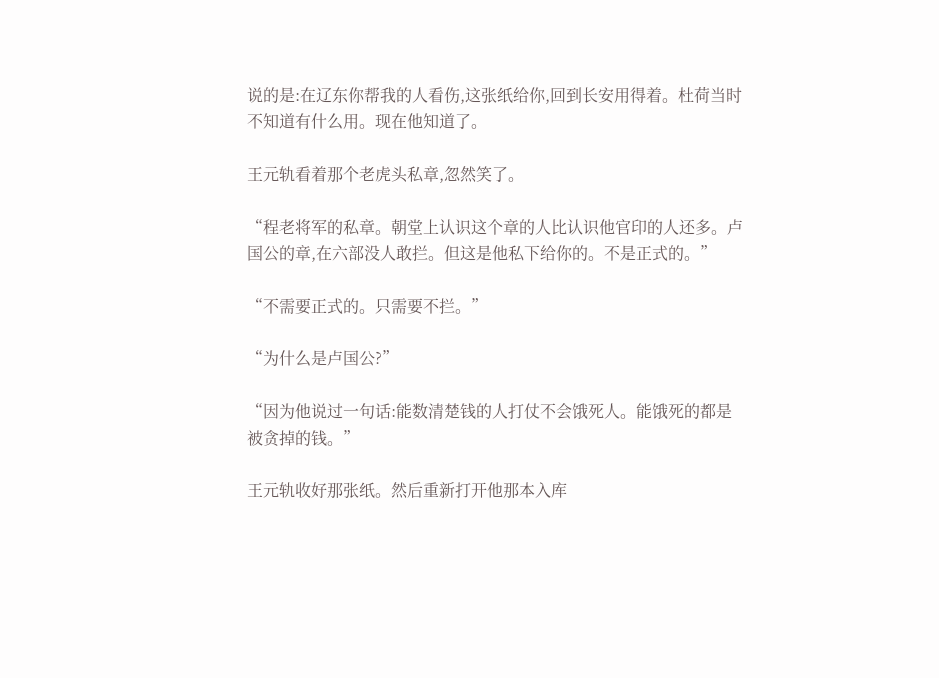说的是:在辽东你帮我的人看伤,这张纸给你,回到长安用得着。杜荷当时不知道有什么用。现在他知道了。

王元轨看着那个老虎头私章,忽然笑了。

“程老将军的私章。朝堂上认识这个章的人比认识他官印的人还多。卢国公的章,在六部没人敢拦。但这是他私下给你的。不是正式的。”

“不需要正式的。只需要不拦。”

“为什么是卢国公?”

“因为他说过一句话:能数清楚钱的人打仗不会饿死人。能饿死的都是被贪掉的钱。”

王元轨收好那张纸。然后重新打开他那本入库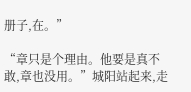册子,在。”

“章只是个理由。他要是真不敢,章也没用。”城阳站起来,走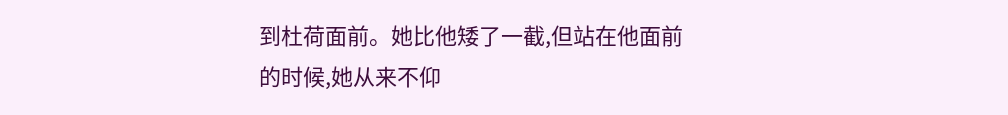到杜荷面前。她比他矮了一截,但站在他面前的时候,她从来不仰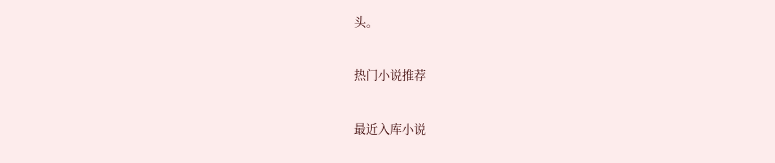头。

热门小说推荐

最近入库小说